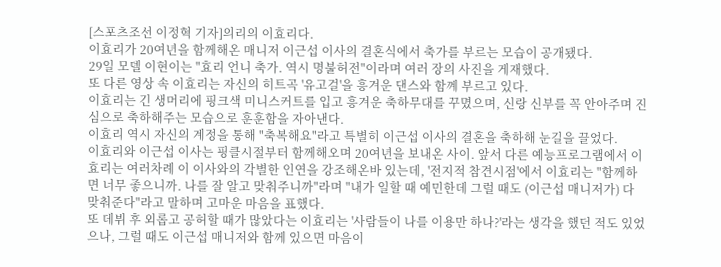[스포츠조선 이정혁 기자]의리의 이효리다.
이효리가 20여년을 함께해온 매니저 이근섭 이사의 결혼식에서 축가를 부르는 모습이 공개됐다.
29일 모델 이현이는 "효리 언니 축가. 역시 명불허전"이라며 여러 장의 사진을 게재했다.
또 다른 영상 속 이효리는 자신의 히트곡 '유고걸'을 흥겨운 댄스와 함꼐 부르고 있다.
이효리는 긴 생머리에 핑크색 미니스커트를 입고 흥겨운 축하무대를 꾸몄으며, 신랑 신부를 꼭 안아주며 진심으로 축하해주는 모습으로 훈훈함을 자아낸다.
이효리 역시 자신의 계정을 통해 "축복해요"라고 특별히 이근섭 이사의 결혼을 축하해 눈길을 끌었다.
이효리와 이근섭 이사는 핑클시절부터 함께해오며 20여년을 보내온 사이. 앞서 다른 예능프로그램에서 이효리는 여러차례 이 이사와의 각별한 인연을 강조해온바 있는데, '전지적 참견시점'에서 이효리는 "함께하면 너무 좋으니까. 나를 잘 알고 맞춰주니까"라며 "내가 일할 때 예민한데 그럴 때도 (이근섭 매니저가) 다 맞춰준다"라고 말하며 고마운 마음을 표했다.
또 데뷔 후 외롭고 공허할 때가 많았다는 이효리는 '사람들이 나를 이용만 하나?'라는 생각을 했던 적도 있었으나, 그럴 때도 이근섭 매니저와 함께 있으면 마음이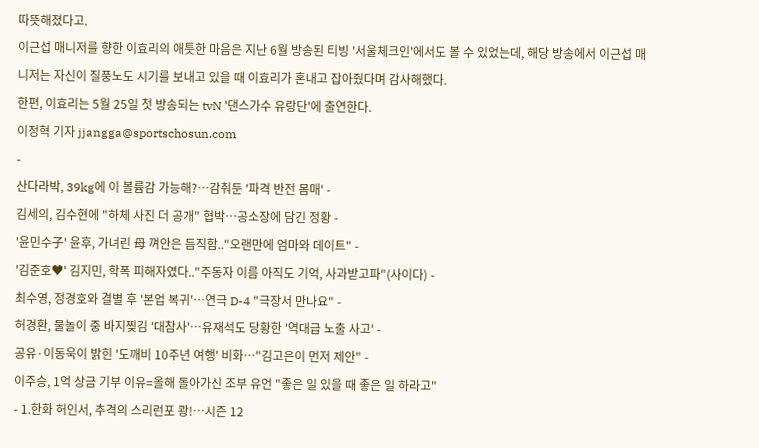따뜻해졌다고.
이근섭 매니저를 향한 이효리의 애틋한 마음은 지난 6월 방송된 티빙 '서울체크인'에서도 볼 수 있었는데, 해당 방송에서 이근섭 매니저는 자신이 질풍노도 시기를 보내고 있을 때 이효리가 혼내고 잡아줬다며 감사해했다.
한편, 이효리는 5월 25일 첫 방송되는 tvN '댄스가수 유랑단'에 출연한다.
이정혁 기자 jjangga@sportschosun.com
-
산다라박, 39kg에 이 볼륨감 가능해?…감춰둔 '파격 반전 몸매' -
김세의, 김수현에 "하체 사진 더 공개" 협박…공소장에 담긴 정황 -
'윤민수子' 윤후, 가녀린 母 껴안은 듬직함.."오랜만에 엄마와 데이트" -
'김준호♥' 김지민, 학폭 피해자였다.."주동자 이름 아직도 기억, 사과받고파"(사이다) -
최수영, 정경호와 결별 후 '본업 복귀'…연극 D-4 "극장서 만나요" -
허경환, 물놀이 중 바지찢김 '대참사'…유재석도 당황한 '역대급 노출 사고' -
공유·이동욱이 밝힌 '도깨비 10주년 여행' 비화…"김고은이 먼저 제안" -
이주승, 1억 상금 기부 이유=올해 돌아가신 조부 유언 "좋은 일 있을 때 좋은 일 하라고"
- 1.한화 허인서, 추격의 스리런포 쾅!…시즌 12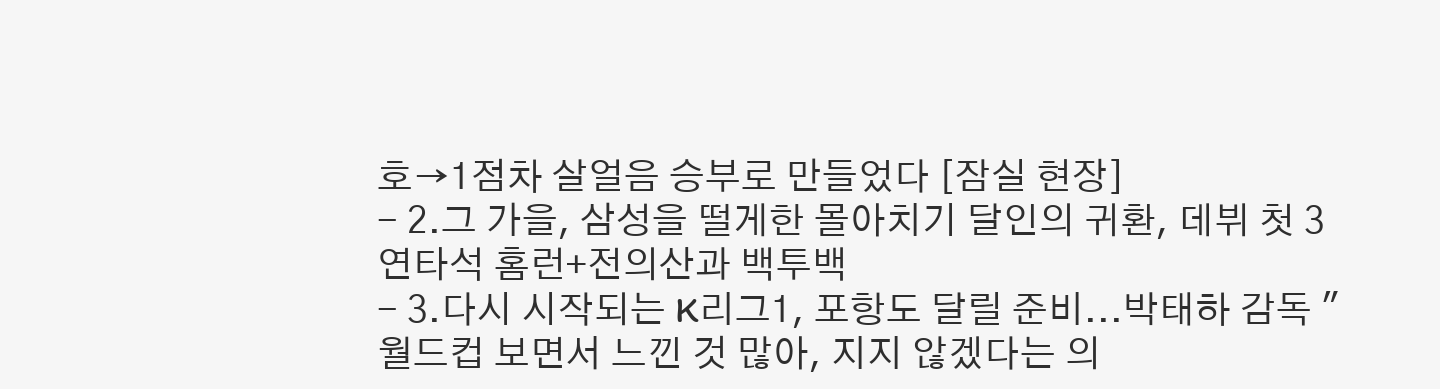호→1점차 살얼음 승부로 만들었다 [잠실 현장]
- 2.그 가을, 삼성을 떨게한 몰아치기 달인의 귀환, 데뷔 첫 3연타석 홈런+전의산과 백투백
- 3.다시 시작되는 K리그1, 포항도 달릴 준비...박태하 감독 "월드컵 보면서 느낀 것 많아, 지지 않겠다는 의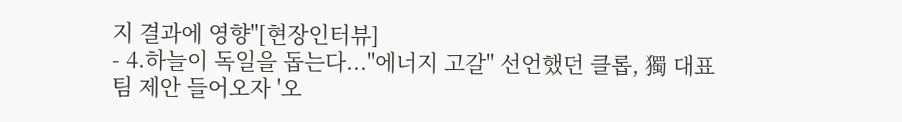지 결과에 영향"[현장인터뷰]
- 4.하늘이 독일을 돕는다..."에너지 고갈" 선언했던 클롭, 獨 대표팀 제안 들어오자 '오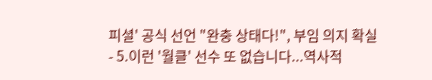피셜' 공식 선언 "완충 상태다!", 부임 의지 확실
- 5.이런 '월클' 선수 또 없습니다...역사적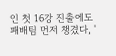인 첫 16강 진출에도 패배팀 먼저 챙겼다, '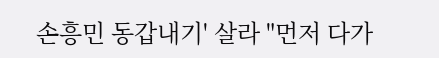손흥민 동갑내기' 살라 "먼저 다가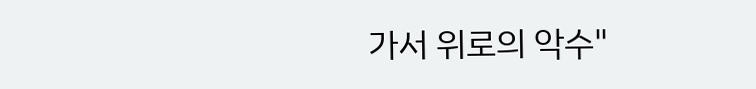가서 위로의 악수"